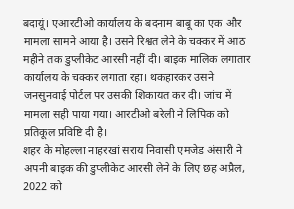बदायूं। एआरटीओ कार्यालय के बदनाम बाबू का एक और मामला सामने आया है। उसने रिश्वत लेने के चक्कर में आठ महीने तक डुप्लीकेट आरसी नहीं दी। बाइक मालिक लगातार कार्यालय के चक्कर लगाता रहा। थकहारकर उसने जनसुनवाई पोर्टल पर उसकी शिकायत कर दी। जांच में मामला सही पाया गया। आरटीओ बरेली ने लिपिक को प्रतिकूल प्रविष्टि दी है।
शहर के मोहल्ला नाहरखां सराय निवासी एमजेड अंसारी ने अपनी बाइक की डुप्लीकेट आरसी लेने के लिए छह अप्रैल, 2022 को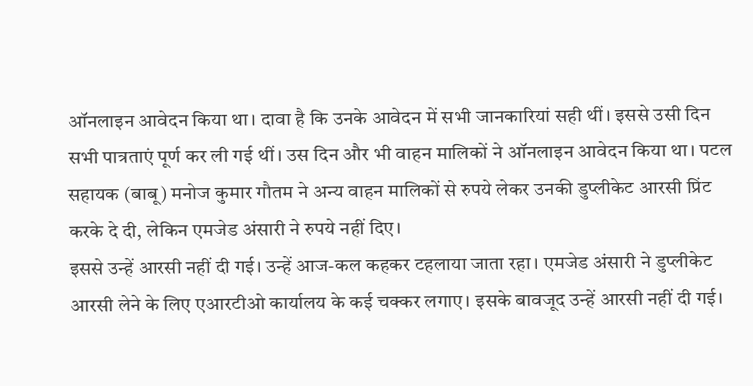ऑनलाइन आवेदन किया था। दावा है कि उनके आवेदन में सभी जानकारियां सही थीं। इससे उसी दिन सभी पात्रताएं पूर्ण कर ली गई थीं। उस दिन और भी वाहन मालिकों ने ऑनलाइन आवेदन किया था। पटल सहायक (बाबू) मनोज कुमार गौतम ने अन्य वाहन मालिकों से रुपये लेकर उनकी डुप्लीकेट आरसी प्रिंट करके दे दी, लेकिन एमजेड अंसारी ने रुपये नहीं दिए।
इससे उन्हें आरसी नहीं दी गई। उन्हें आज-कल कहकर टहलाया जाता रहा। एमजेड अंसारी ने डुप्लीकेट आरसी लेने के लिए एआरटीओ कार्यालय के कई चक्कर लगाए। इसके बावजूद उन्हें आरसी नहीं दी गई।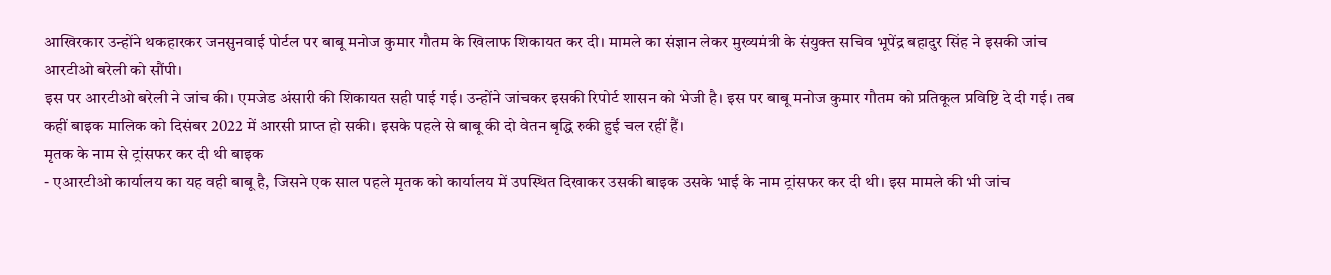आखिरकार उन्होंने थकहारकर जनसुनवाई पोर्टल पर बाबू मनोज कुमार गौतम के खिलाफ शिकायत कर दी। मामले का संज्ञान लेकर मुख्यमंत्री के संयुक्त सचिव भूपेंद्र बहादुर सिंह ने इसकी जांच आरटीओ बरेली को सौंपी।
इस पर आरटीओ बरेली ने जांच की। एमजेड अंसारी की शिकायत सही पाई गई। उन्होंने जांचकर इसकी रिपोर्ट शासन को भेजी है। इस पर बाबू मनोज कुमार गौतम को प्रतिकूल प्रविष्टि दे दी गई। तब कहीं बाइक मालिक को दिसंबर 2022 में आरसी प्राप्त हो सकी। इसके पहले से बाबू की दो वेतन बृद्धि रुकी हुई चल रहीं हैं।
मृतक के नाम से ट्रांसफर कर दी थी बाइक
- एआरटीओ कार्यालय का यह वही बाबू है, जिसने एक साल पहले मृतक को कार्यालय में उपस्थित दिखाकर उसकी बाइक उसके भाई के नाम ट्रांसफर कर दी थी। इस मामले की भी जांच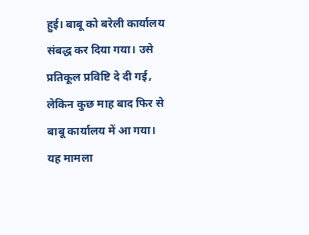हुई। बाबू को बरेली कार्यालय संबद्ध कर दिया गया। उसे प्रतिकूल प्रविष्टि दे दी गई, लेकिन कुछ माह बाद फिर से बाबू कार्यालय में आ गया।
यह मामला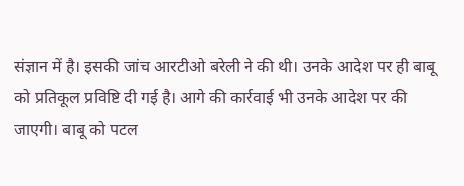संज्ञान में है। इसकी जांच आरटीओ बरेली ने की थी। उनके आदेश पर ही बाबू को प्रतिकूल प्रविष्टि दी गई है। आगे की कार्रवाई भी उनके आदेश पर की जाएगी। बाबू को पटल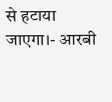से हटाया जाएगा।- आरबी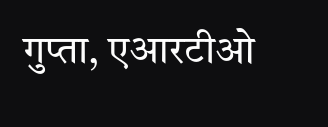गुप्ता, एआरटीओ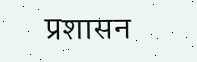प्रशासन